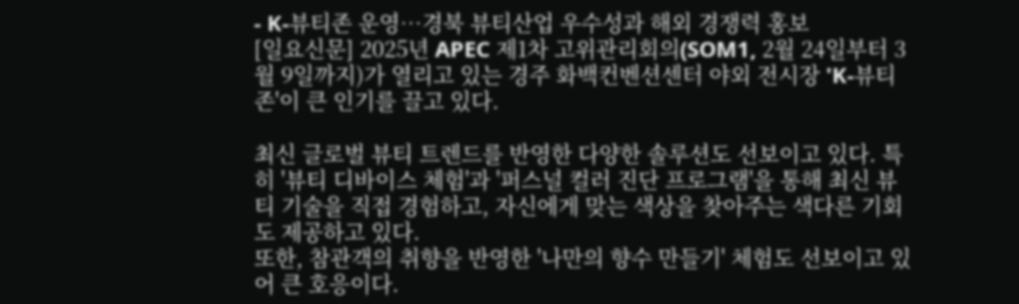- K-뷰티존 운영…경북 뷰티산업 우수성과 해외 경쟁력 홍보
[일요신문] 2025년 APEC 제1차 고위관리회의(SOM1, 2월 24일부터 3월 9일까지)가 열리고 있는 경주 화백컨벤션센터 야외 전시장 'K-뷰티존'이 큰 인기를 끌고 있다.

최신 글로벌 뷰티 트렌드를 반영한 다양한 솔루션도 선보이고 있다. 특히 '뷰티 디바이스 체험'과 '퍼스널 컬러 진단 프로그램'을 통해 최신 뷰티 기술을 직접 경험하고, 자신에게 맞는 색상을 찾아주는 색다른 기회도 제공하고 있다.
또한, 참관객의 취향을 반영한 '나만의 향수 만들기' 체험도 선보이고 있어 큰 호응이다.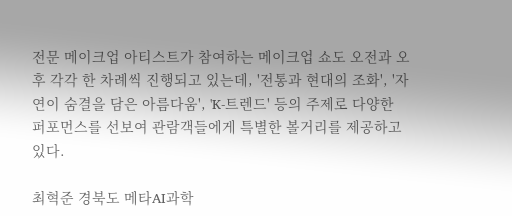전문 메이크업 아티스트가 참여하는 메이크업 쇼도 오전과 오후 각각 한 차례씩 진행되고 있는데, '전통과 현대의 조화', '자연이 숨결을 담은 아름다움', 'K-트렌드' 등의 주제로 다양한 퍼포먼스를 선보여 관람객들에게 특별한 볼거리를 제공하고 있다.

최혁준 경북도 메타AI과학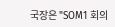국장은 "SOM1 회의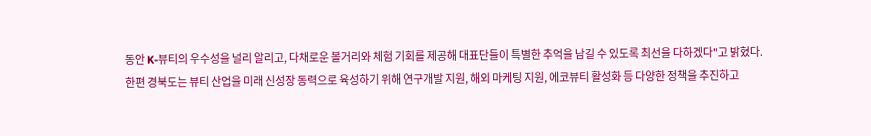동안 K-뷰티의 우수성을 널리 알리고, 다채로운 볼거리와 체험 기회를 제공해 대표단들이 특별한 추억을 남길 수 있도록 최선을 다하겠다"고 밝혔다.
한편 경북도는 뷰티 산업을 미래 신성장 동력으로 육성하기 위해 연구개발 지원, 해외 마케팅 지원, 에코뷰티 활성화 등 다양한 정책을 추진하고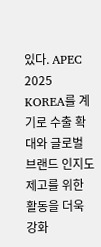있다. APEC 2025 KOREA를 계기로 수출 확대와 글로벌 브랜드 인지도 제고를 위한 활동을 더욱 강화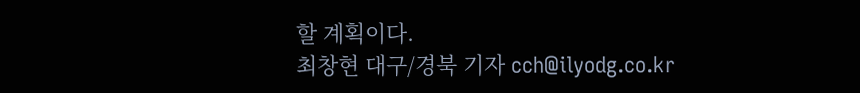할 계획이다.
최창현 대구/경북 기자 cch@ilyodg.co.kr